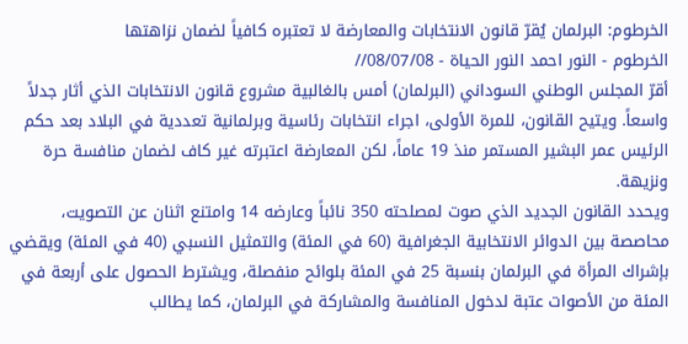الخرطوم: البرلمان يُقرّ قانون الانتخابات والمعارضة لا تعتبره كافياً لضمان نزاهتها
الخرطوم - النور احمد النور الحياة - 08/07/08//
أقرّ المجلس الوطني السوداني (البرلمان) أمس بالغالبية مشروع قانون الانتخابات الذي أثار جدلاً واسعاً. ويتيح القانون، للمرة الأولى، اجراء انتخابات رئاسية وبرلمانية تعددية في البلاد بعد حكم الرئيس عمر البشير المستمر منذ 19 عاماً، لكن المعارضة اعتبرته غير كاف لضمان منافسة حرة ونزيهة.
ويحدد القانون الجديد الذي صوت لمصلحته 350 نائباً وعارضه 14 وامتنع اثنان عن التصويت، محاصصة بين الدوائر الانتخابية الجغرافية (60 في المئة) والتمثيل النسبي (40 في المئة) ويقضي بإشراك المرأة في البرلمان بنسبة 25 في المئة بلوائح منفصلة، ويشترط الحصول على أربعة في المئة من الأصوات عتبة لدخول المنافسة والمشاركة في البرلمان، كما يطالب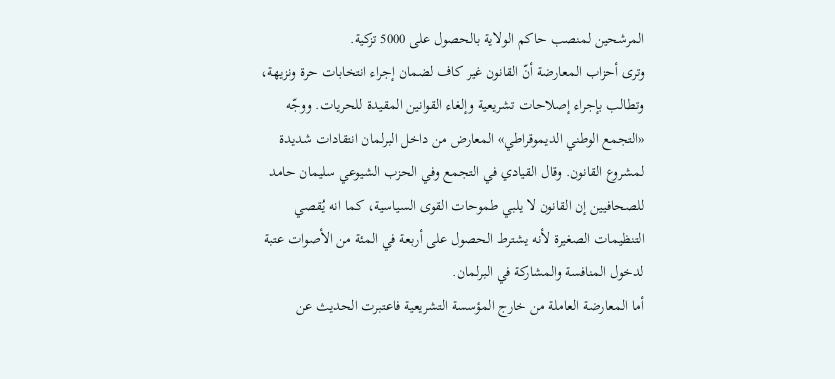المرشحين لمنصب حاكم الولاية بالحصول على 5000 تزكية.
وترى أحزاب المعارضة أنّ القانون غير كاف لضمان إجراء انتخابات حرة ونزيهة، وتطالب بإجراء إصلاحات تشريعية وإلغاء القوانين المقيدة للحريات. ووجّه «التجمع الوطني الديموقراطي» المعارض من داخل البرلمان انتقادات شديدة لمشروع القانون. وقال القيادي في التجمع وفي الحزب الشيوعي سليمان حامد للصحافيين إن القانون لا يلبي طموحات القوى السياسية، كما انه يُقصي التنظيمات الصغيرة لأنه يشترط الحصول على أربعة في المئة من الأصوات عتبة لدخول المنافسة والمشاركة في البرلمان.
أما المعارضة العاملة من خارج المؤسسة التشريعية فاعتبرت الحديث عن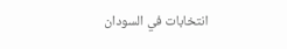انتخابات في السودان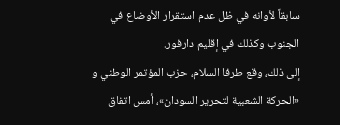سابقاً لأوانه في ظل عدم استقرار الأوضاع في الجنوب وكذلك في إقليم دارفور.
إلى ذلك، وقع طرفا السلام، حزب المؤتمر الوطني و «الحركة الشعبية لتحرير السودان»، أمس اتفاق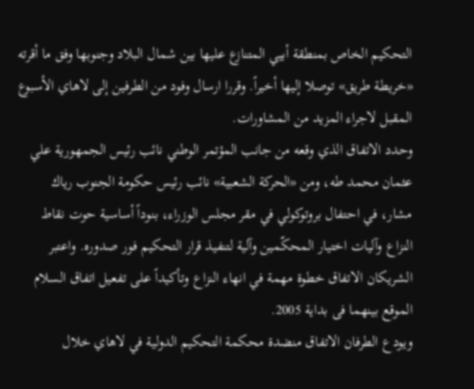التحكيم الخاص بمنطقة أبيي المتنازع عليها بين شمال البلاد وجنوبها وفق ما أقرته «خريطة طريق» توصلا إليها أخيراً. وقررا ارسال وفود من الطرفين إلى لاهاي الأسبوع المقبل لاجراء المزيد من المشاورات.
وحدد الاتفاق الذي وقعه من جانب المؤتمر الوطني نائب رئيس الجمهورية علي عثمان محمد طه، ومن «الحركة الشعبية» نائب رئيس حكومة الجنوب رياك مشار، في احتفال بروتوكولي في مقر مجلس الوزراء، بنوداً أساسية حوت نقاط النزاع وآليات اختيار المحكّمين وآلية لتنفيذ قرار التحكيم فور صدوره. واعتبر الشريكان الاتفاق خطوة مهمة في انهاء النزاع وتأكيداً على تفعيل اتفاق السلام الموقع بينهما فى بداية 2005.
ويودع الطرفان الاتفاق منضدة محكمة التحكيم الدولية في لاهاي خلال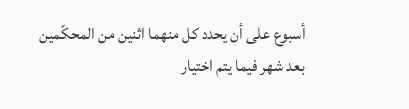أسبوع على أن يحدد كل منهما اثنين من المحكّمين بعد شهر فيما يتم اختيار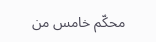محكّم خامس من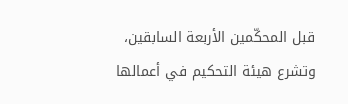قبل المحكّمين الأربعة السابقين، وتشرع هيئة التحكيم في أعمالها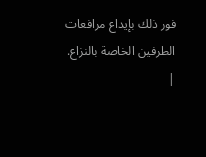فور ذلك بإيداع مرافعات الطرفين الخاصة بالنزاع.
|